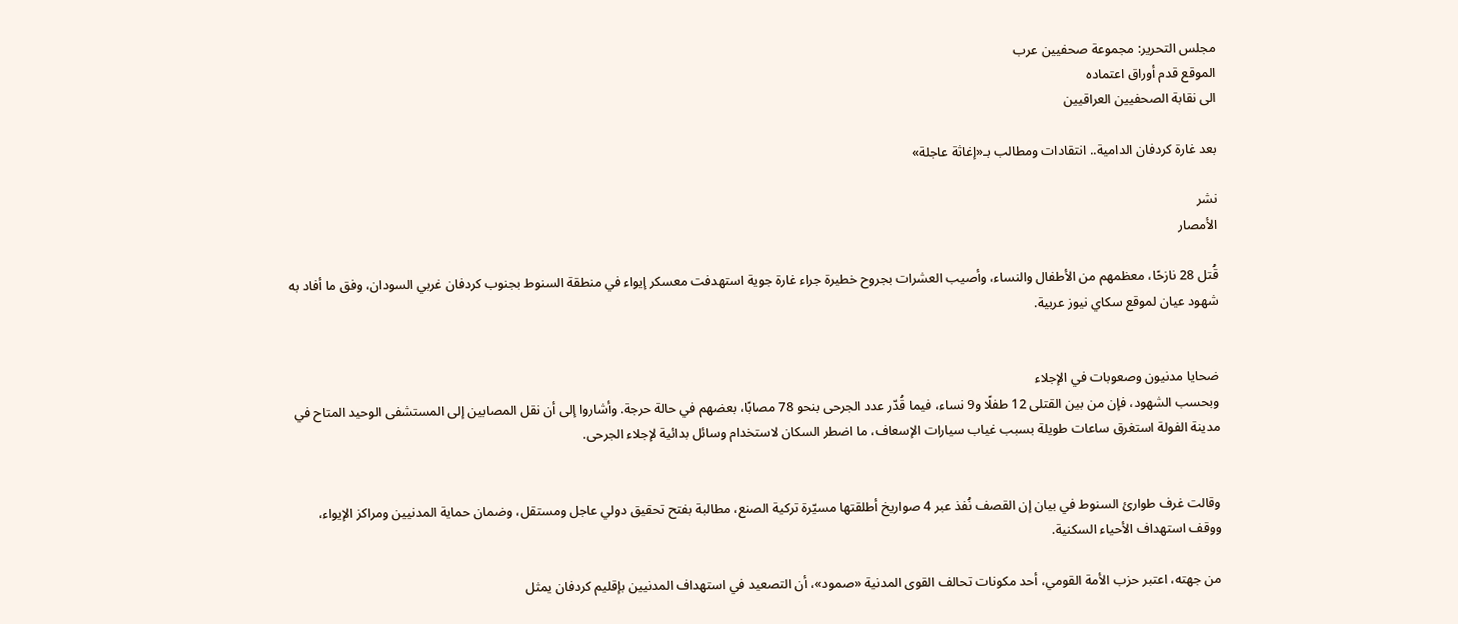مجلس التحرير: مجموعة صحفيين عرب
الموقع قدم أوراق اعتماده
الى نقابة الصحفيين العراقيين

بعد غارة كردفان الدامية.. انتقادات ومطالب بـ«إغاثة عاجلة»

نشر
الأمصار

قُتل 28 نازحًا، معظمهم من الأطفال والنساء، وأصيب العشرات بجروح خطيرة جراء غارة جوية استهدفت معسكر إيواء في منطقة السنوط بجنوب كردفان غربي السودان، وفق ما أفاد به شهود عيان لموقع سكاي نيوز عربية.


ضحايا مدنيون وصعوبات في الإجلاء
وبحسب الشهود، فإن من بين القتلى 12 طفلًا و9 نساء، فيما قُدّر عدد الجرحى بنحو 78 مصابًا، بعضهم في حالة حرجة. وأشاروا إلى أن نقل المصابين إلى المستشفى الوحيد المتاح في مدينة الفولة استغرق ساعات طويلة بسبب غياب سيارات الإسعاف، ما اضطر السكان لاستخدام وسائل بدائية لإجلاء الجرحى.


وقالت غرف طوارئ السنوط في بيان إن القصف نُفذ عبر 4 صواريخ أطلقتها مسيّرة تركية الصنع، مطالبة بفتح تحقيق دولي عاجل ومستقل، وضمان حماية المدنيين ومراكز الإيواء، ووقف استهداف الأحياء السكنية.

من جهته، اعتبر حزب الأمة القومي، أحد مكونات تحالف القوى المدنية «صمود»، أن التصعيد في استهداف المدنيين بإقليم كردفان يمثل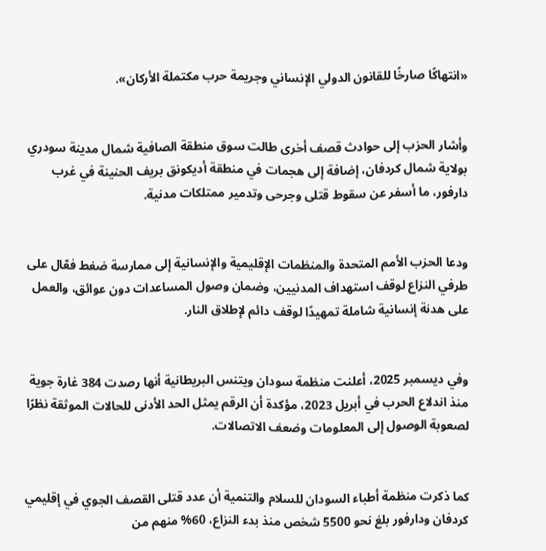«انتهاكًا صارخًا للقانون الدولي الإنساني وجريمة حرب مكتملة الأركان».


وأشار الحزب إلى حوادث قصف أخرى طالت سوق منطقة الصافية شمال مدينة سودري بولاية شمال كردفان، إضافة إلى هجمات في منطقة أديكونق بريف الحنينة في غرب دارفور، ما أسفر عن سقوط قتلى وجرحى وتدمير ممتلكات مدنية.


ودعا الحزب الأمم المتحدة والمنظمات الإقليمية والإنسانية إلى ممارسة ضغط فعّال على طرفي النزاع لوقف استهداف المدنيين، وضمان وصول المساعدات دون عوائق، والعمل على هدنة إنسانية شاملة تمهيدًا لوقف دائم لإطلاق النار.


وفي ديسمبر 2025، أعلنت منظمة سودان ويتنس البريطانية أنها رصدت 384 غارة جوية منذ اندلاع الحرب في أبريل 2023، مؤكدة أن الرقم يمثل الحد الأدنى للحالات الموثقة نظرًا لصعوبة الوصول إلى المعلومات وضعف الاتصالات.


كما ذكرت منظمة أطباء السودان للسلام والتنمية أن عدد قتلى القصف الجوي في إقليمي كردفان ودارفور بلغ نحو 5500 شخص منذ بدء النزاع، 60% منهم من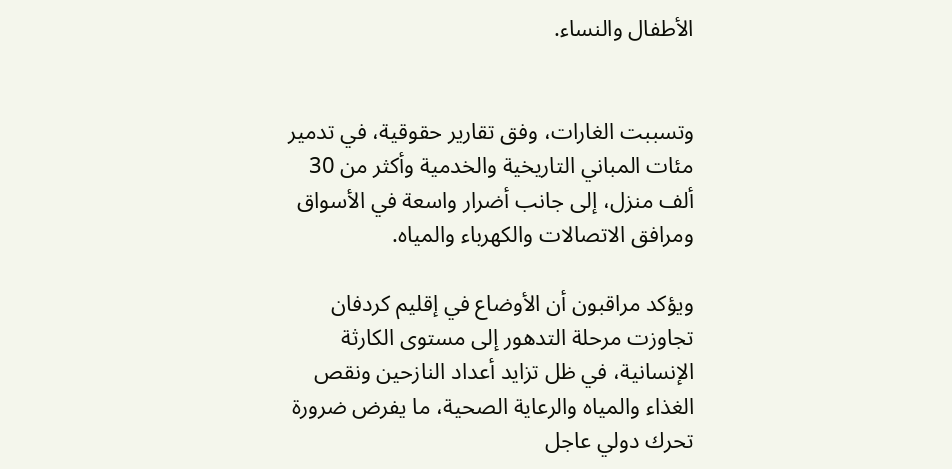الأطفال والنساء.


وتسببت الغارات، وفق تقارير حقوقية، في تدمير مئات المباني التاريخية والخدمية وأكثر من 30 ألف منزل، إلى جانب أضرار واسعة في الأسواق ومرافق الاتصالات والكهرباء والمياه.

ويؤكد مراقبون أن الأوضاع في إقليم كردفان تجاوزت مرحلة التدهور إلى مستوى الكارثة الإنسانية، في ظل تزايد أعداد النازحين ونقص الغذاء والمياه والرعاية الصحية، ما يفرض ضرورة تحرك دولي عاجل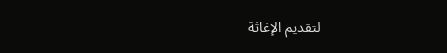لتقديم الإغاثة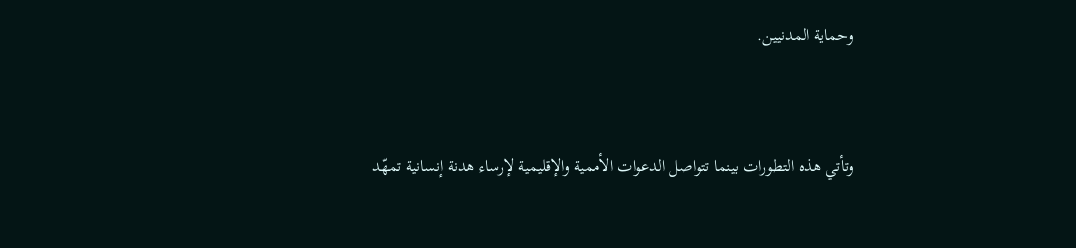وحماية المدنيين.


وتأتي هذه التطورات بينما تتواصل الدعوات الأممية والإقليمية لإرساء هدنة إنسانية تمهّد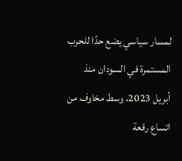لمسار سياسي يضع حدًا للحرب المستمرة في السودان منذ أبريل 2023، وسط مخاوف من اتساع رقعة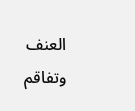العنف وتفاقم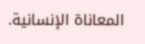المعاناة الإنسانية.